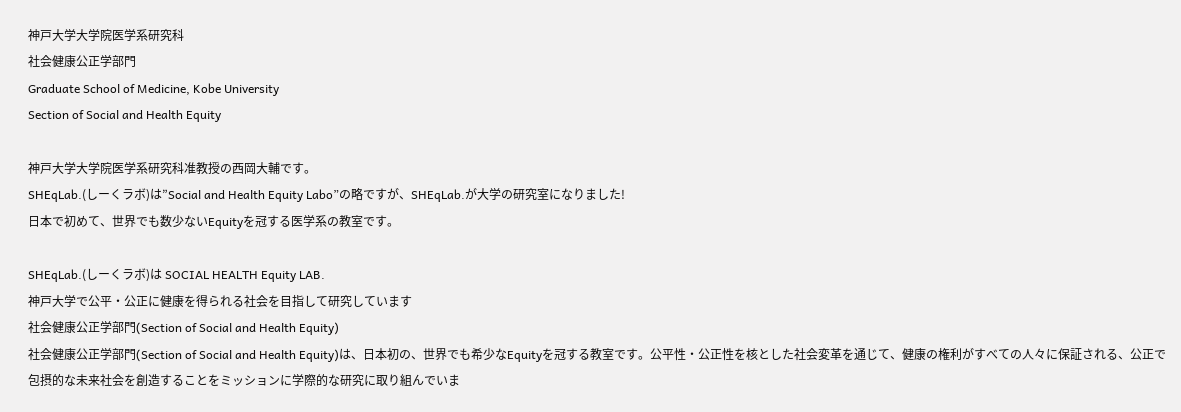神戸大学大学院医学系研究科
社会健康公正学部門
Graduate School of Medicine, Kobe University
Section of Social and Health Equity

神戸大学大学院医学系研究科准教授の西岡大輔です。
SHEqLab.(しーくラボ)は”Social and Health Equity Labo”の略ですが、SHEqLab.が大学の研究室になりました!
日本で初めて、世界でも数少ないEquityを冠する医学系の教室です。

SHEqLab.(しーくラボ)は SOCIAL HEALTH Equity LAB.
神戸大学で公平・公正に健康を得られる社会を目指して研究しています
社会健康公正学部門(Section of Social and Health Equity)
社会健康公正学部門(Section of Social and Health Equity)は、日本初の、世界でも希少なEquityを冠する教室です。公平性・公正性を核とした社会変革を通じて、健康の権利がすべての人々に保証される、公正で包摂的な未来社会を創造することをミッションに学際的な研究に取り組んでいま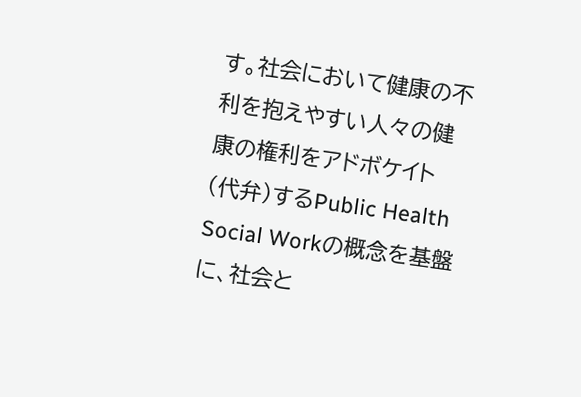す。社会において健康の不利を抱えやすい人々の健康の権利をアドボケイト(代弁)するPublic Health Social Workの概念を基盤に、社会と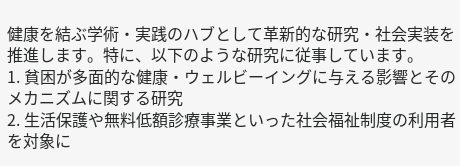健康を結ぶ学術・実践のハブとして革新的な研究・社会実装を推進します。特に、以下のような研究に従事しています。
1. 貧困が多面的な健康・ウェルビーイングに与える影響とそのメカニズムに関する研究
2. 生活保護や無料低額診療事業といった社会福祉制度の利用者を対象に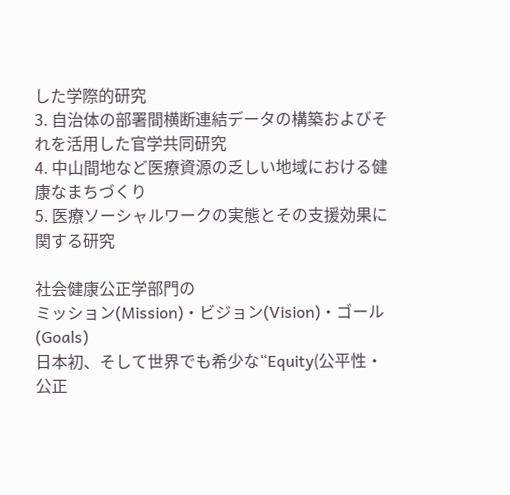した学際的研究
3. 自治体の部署間横断連結データの構築およびそれを活用した官学共同研究
4. 中山間地など医療資源の乏しい地域における健康なまちづくり
5. 医療ソーシャルワークの実態とその支援効果に関する研究

社会健康公正学部門の
ミッション(Mission)・ビジョン(Vision)・ゴール(Goals)
日本初、そして世界でも希少な“Equity(公平性・公正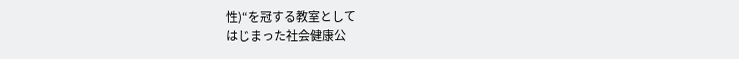性)“を冠する教室として
はじまった社会健康公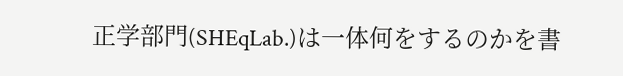正学部門(SHEqLab.)は一体何をするのかを書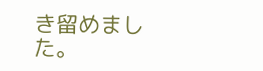き留めました。